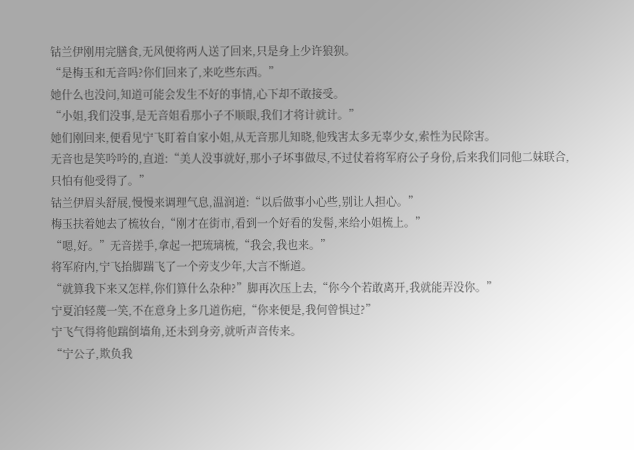钴兰伊刚用完膳食,无风便将两人送了回来,只是身上少许狼狈。
“是梅玉和无音吗?你们回来了,来吃些东西。”
她什么也没问,知道可能会发生不好的事情,心下却不敢接受。
“小姐,我们没事,是无音姐看那小子不顺眼,我们才将计就计。”
她们刚回来,便看见宁飞盯着自家小姐,从无音那儿知晓,他残害太多无辜少女,索性为民除害。
无音也是笑吟吟的,直道:“美人没事就好,那小子坏事做尽,不过仗着将军府公子身份,后来我们同他二妹联合,只怕有他受得了。”
钴兰伊眉头舒展,慢慢来调理气息,温润道:“以后做事小心些,别让人担心。”
梅玉扶着她去了梳妆台,“刚才在街市,看到一个好看的发髻,来给小姐梳上。”
“嗯,好。”无音搓手,拿起一把琉璃梳,“我会,我也来。”
将军府内,宁飞抬脚踹飞了一个旁支少年,大言不惭道。
“就算我下来又怎样,你们算什么杂种?”脚再次压上去,“你今个若敢离开,我就能弄没你。”
宁夏泊轻蔑一笑,不在意身上多几道伤疤,“你来便是,我何曾惧过?”
宁飞气得将他踹倒墙角,还未到身旁,就听声音传来。
“宁公子,欺负我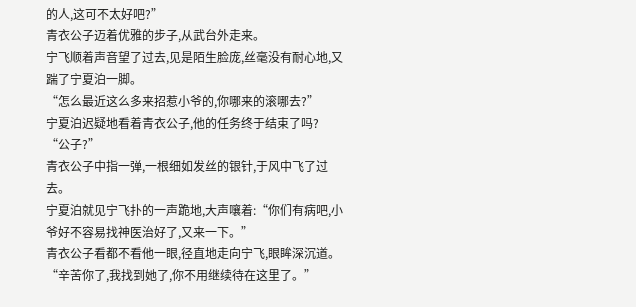的人,这可不太好吧?”
青衣公子迈着优雅的步子,从武台外走来。
宁飞顺着声音望了过去,见是陌生脸庞,丝毫没有耐心地,又踹了宁夏泊一脚。
“怎么最近这么多来招惹小爷的,你哪来的滚哪去?”
宁夏泊迟疑地看着青衣公子,他的任务终于结束了吗?
“公子?”
青衣公子中指一弹,一根细如发丝的银针,于风中飞了过去。
宁夏泊就见宁飞扑的一声跪地,大声嚷着:“你们有病吧,小爷好不容易找神医治好了,又来一下。”
青衣公子看都不看他一眼,径直地走向宁飞,眼眸深沉道。
“辛苦你了,我找到她了,你不用继续待在这里了。”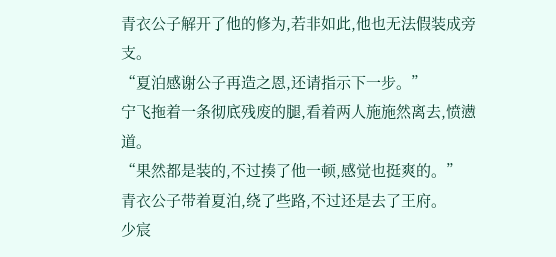青衣公子解开了他的修为,若非如此,他也无法假装成旁支。
“夏泊感谢公子再造之恩,还请指示下一步。”
宁飞拖着一条彻底残废的腿,看着两人施施然离去,愤懑道。
“果然都是装的,不过揍了他一顿,感觉也挺爽的。”
青衣公子带着夏泊,绕了些路,不过还是去了王府。
少宸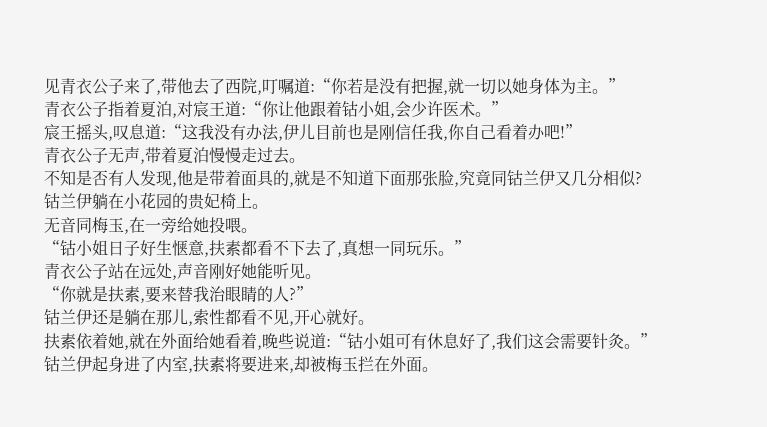见青衣公子来了,带他去了西院,叮嘱道:“你若是没有把握,就一切以她身体为主。”
青衣公子指着夏泊,对宸王道:“你让他跟着钴小姐,会少许医术。”
宸王摇头,叹息道:“这我没有办法,伊儿目前也是刚信任我,你自己看着办吧!”
青衣公子无声,带着夏泊慢慢走过去。
不知是否有人发现,他是带着面具的,就是不知道下面那张脸,究竟同钴兰伊又几分相似?
钴兰伊躺在小花园的贵妃椅上。
无音同梅玉,在一旁给她投喂。
“钴小姐日子好生惬意,扶素都看不下去了,真想一同玩乐。”
青衣公子站在远处,声音刚好她能听见。
“你就是扶素,要来替我治眼睛的人?”
钴兰伊还是躺在那儿,索性都看不见,开心就好。
扶素依着她,就在外面给她看着,晚些说道:“钴小姐可有休息好了,我们这会需要针灸。”
钴兰伊起身进了内室,扶素将要进来,却被梅玉拦在外面。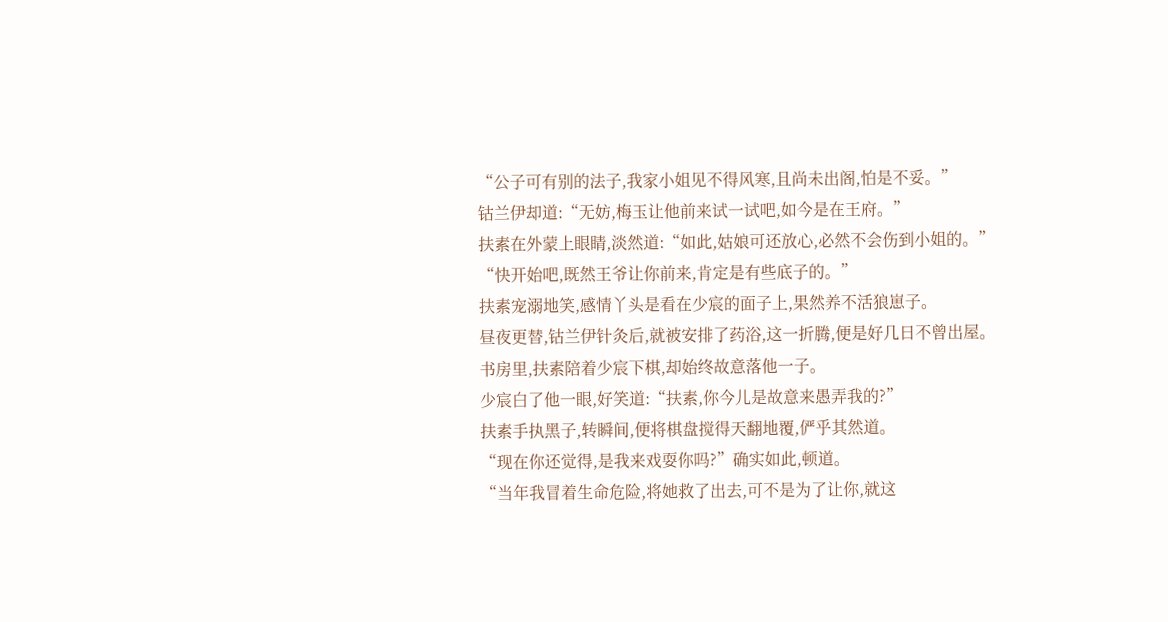“公子可有别的法子,我家小姐见不得风寒,且尚未出阁,怕是不妥。”
钴兰伊却道:“无妨,梅玉让他前来试一试吧,如今是在王府。”
扶素在外蒙上眼睛,淡然道:“如此,姑娘可还放心,必然不会伤到小姐的。”
“快开始吧,既然王爷让你前来,肯定是有些底子的。”
扶素宠溺地笑,感情丫头是看在少宸的面子上,果然养不活狼崽子。
昼夜更替,钴兰伊针灸后,就被安排了药浴,这一折腾,便是好几日不曾出屋。
书房里,扶素陪着少宸下棋,却始终故意落他一子。
少宸白了他一眼,好笑道:“扶素,你今儿是故意来愚弄我的?”
扶素手执黑子,转瞬间,便将棋盘搅得天翻地覆,俨乎其然道。
“现在你还觉得,是我来戏耍你吗?”确实如此,顿道。
“当年我冒着生命危险,将她救了出去,可不是为了让你,就这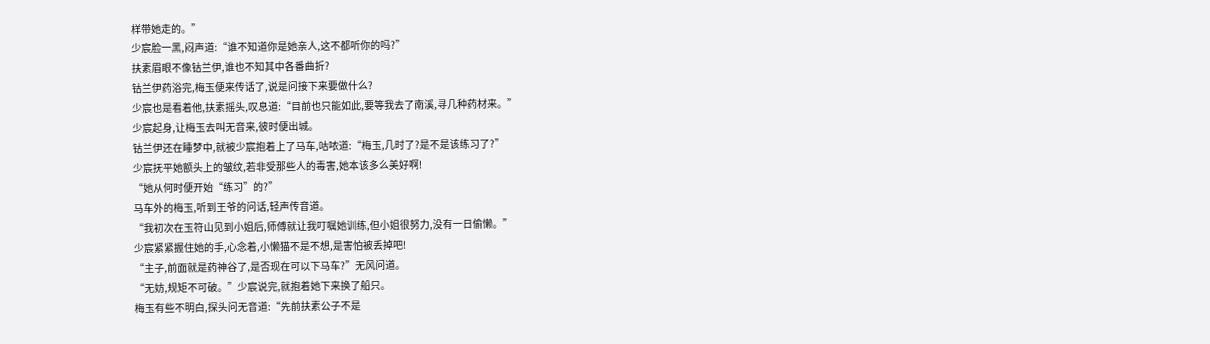样带她走的。”
少宸脸一黑,闷声道:“谁不知道你是她亲人,这不都听你的吗?”
扶素眉眼不像钴兰伊,谁也不知其中各番曲折?
钴兰伊药浴完,梅玉便来传话了,说是问接下来要做什么?
少宸也是看着他,扶素摇头,叹息道:“目前也只能如此,要等我去了南溪,寻几种药材来。”
少宸起身,让梅玉去叫无音来,彼时便出城。
钴兰伊还在睡梦中,就被少宸抱着上了马车,咕哝道:“梅玉,几时了?是不是该练习了?”
少宸抚平她额头上的皱纹,若非受那些人的毒害,她本该多么美好啊!
“她从何时便开始“练习”的?”
马车外的梅玉,听到王爷的问话,轻声传音道。
“我初次在玉符山见到小姐后,师傅就让我叮嘱她训练,但小姐很努力,没有一日偷懒。”
少宸紧紧握住她的手,心念着,小懒猫不是不想,是害怕被丢掉吧!
“主子,前面就是药神谷了,是否现在可以下马车?”无风问道。
“无妨,规矩不可破。”少宸说完,就抱着她下来换了船只。
梅玉有些不明白,探头问无音道:“先前扶素公子不是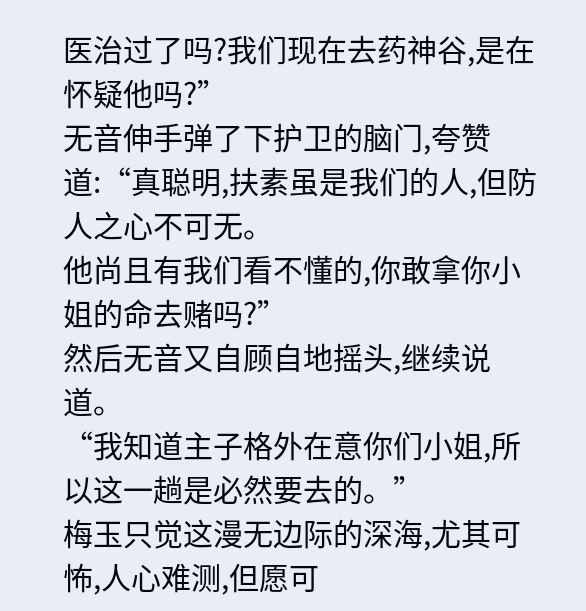医治过了吗?我们现在去药神谷,是在怀疑他吗?”
无音伸手弹了下护卫的脑门,夸赞道:“真聪明,扶素虽是我们的人,但防人之心不可无。
他尚且有我们看不懂的,你敢拿你小姐的命去赌吗?”
然后无音又自顾自地摇头,继续说道。
“我知道主子格外在意你们小姐,所以这一趟是必然要去的。”
梅玉只觉这漫无边际的深海,尤其可怖,人心难测,但愿可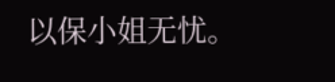以保小姐无忧。